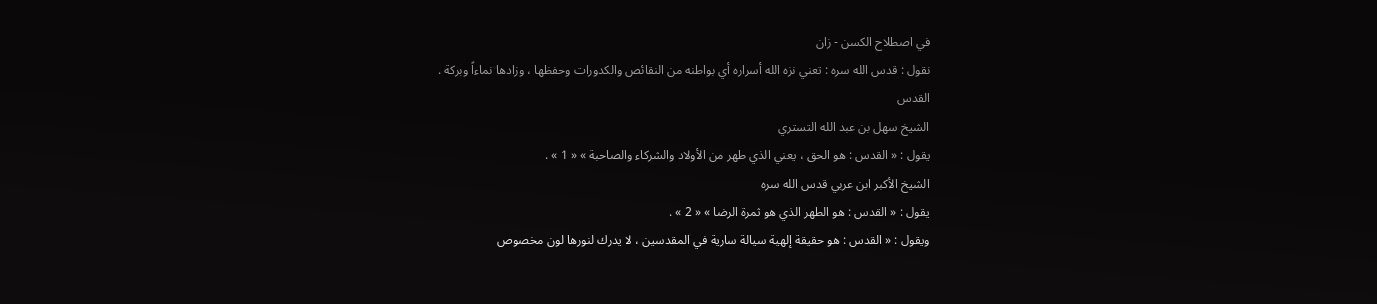في اصطلاح الكسن - زان
نقول : قدس الله سره : تعني نزه الله أسراره أي بواطنه من النقائص والكدورات وحفظها ، وزادها نماءاً وبركة .
القدس
الشيخ سهل بن عبد الله التستري
يقول : « القدس : هو الحق ، يعني الذي طهر من الأولاد والشركاء والصاحبة » « 1 » .
الشيخ الأكبر ابن عربي قدس الله سره
يقول : « القدس : هو الطهر الذي هو ثمرة الرضا » « 2 » .
ويقول : « القدس : هو حقيقة إلهية سيالة سارية في المقدسين ، لا يدرك لنورها لون مخصوص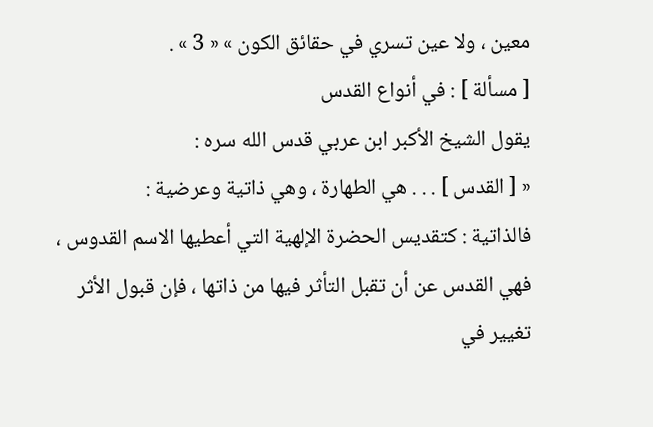معين ، ولا عين تسري في حقائق الكون » « 3 » .
[ مسألة ] : في أنواع القدس
يقول الشيخ الأكبر ابن عربي قدس الله سره :
« [ القدس ] . . . هي الطهارة ، وهي ذاتية وعرضية :
فالذاتية : كتقديس الحضرة الإلهية التي أعطيها الاسم القدوس ، فهي القدس عن أن تقبل التأثر فيها من ذاتها ، فإن قبول الأثر تغيير في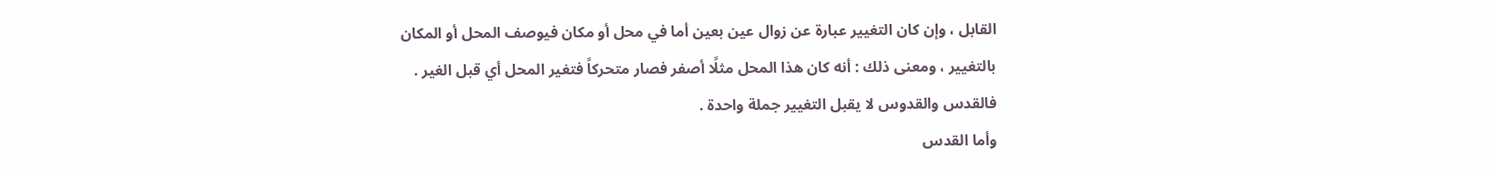القابل ، وإن كان التغيير عبارة عن زوال عين بعين أما في محل أو مكان فيوصف المحل أو المكان بالتغيير ، ومعنى ذلك : أنه كان هذا المحل مثلًا أصفر فصار متحركاً فتغير المحل أي قبل الغير . فالقدس والقدوس لا يقبل التغيير جملة واحدة .
وأما القدس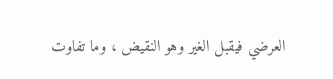العرضي فيقبل الغير وهو النقيض ، وما تفاوت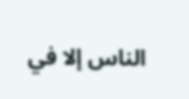الناس إلا في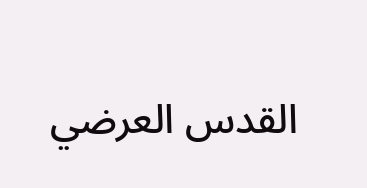القدس العرضي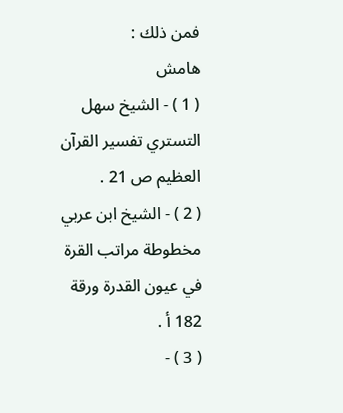فمن ذلك :
هامش
( 1 ) - الشيخ سهل التستري تفسير القرآن العظيم ص 21 .
( 2 ) - الشيخ ابن عربي مخطوطة مراتب القرة في عيون القدرة ورقة 182 أ .
( 3 ) -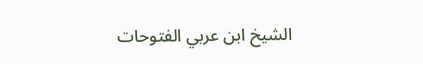الشيخ ابن عربي الفتوحات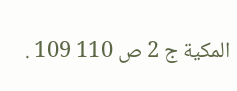المكية ج 2 ص 110 109 .